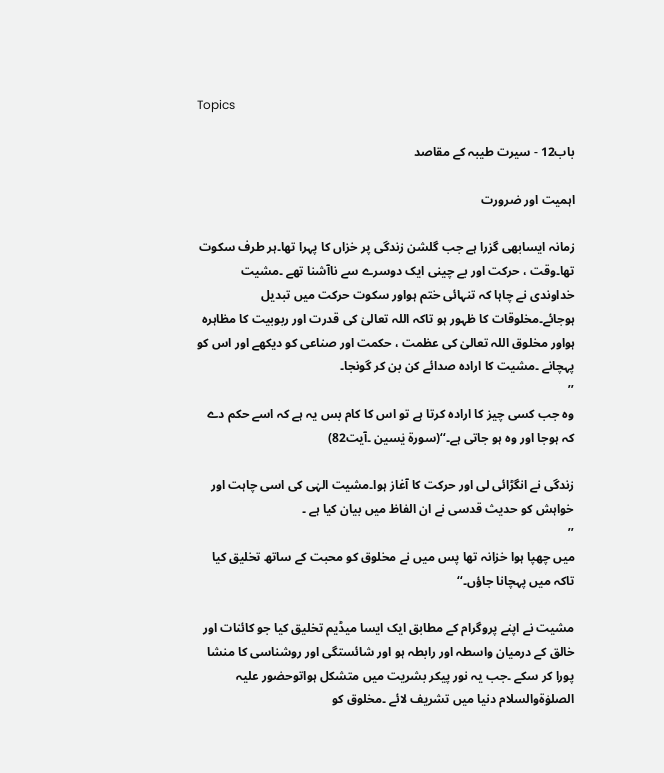Topics

باب12 - سیرت طیبہ کے مقاصد

اہمیت اور ضرورت

زمانہ ایسابھی گزرا ہے جب گلشن زندگی پر خزاں کا پہرا تھا۔ہر طرف سکوت تھا۔وقت ، حرکت اور بے چینی ایک دوسرے سے ناآشنا تھے ۔مشیت خداوندی نے چاہا کہ تنہائی ختم ہواور سکوت حرکت میں تبدیل ہوجائے۔مخلوقات کا ظہور ہو تاکہ اللہ تعالیٰ کی قدرت اور ربوبیت کا مظاہرہ ہواور مخلوق اللہ تعالیٰ کی عظمت ، حکمت اور صناعی کو دیکھے اور اس کو پہچانے ۔مشیت کا ارادہ صدائے کن بن کر گونجا۔
’’
وہ جب کسی چیز کا ارادہ کرتا ہے تو اس کا کام بس یہ ہے کہ اسے حکم دے کہ ہوجا اور وہ ہو جاتی ہے۔‘‘(سورۃ یٰسین ۔آیت82)

زندگی نے انگڑائی لی اور حرکت کا آغاز ہوا۔مشیت الہٰی کی اسی چاہت اور خواہش کو حدیث قدسی نے ان الفاظ میں بیان کیا ہے ۔
’’
میں چھپا ہوا خزانہ تھا پس میں نے مخلوق کو محبت کے ساتھ تخلیق کیا تاکہ میں پہچانا جاؤں۔‘‘

مشیت نے اپنے پروگرام کے مطابق ایک ایسا میڈیم تخلیق کیا جو کائنات اور خالق کے درمیان واسطہ اور رابطہ ہو اور شائستگی اور روشناسی کا منشا پورا کر سکے ۔جب یہ نور پیکر بشریت میں متشکل ہواتوحضور علیہ الصلوٰۃوالسلام دنیا میں تشریف لائے ۔مخلوق کو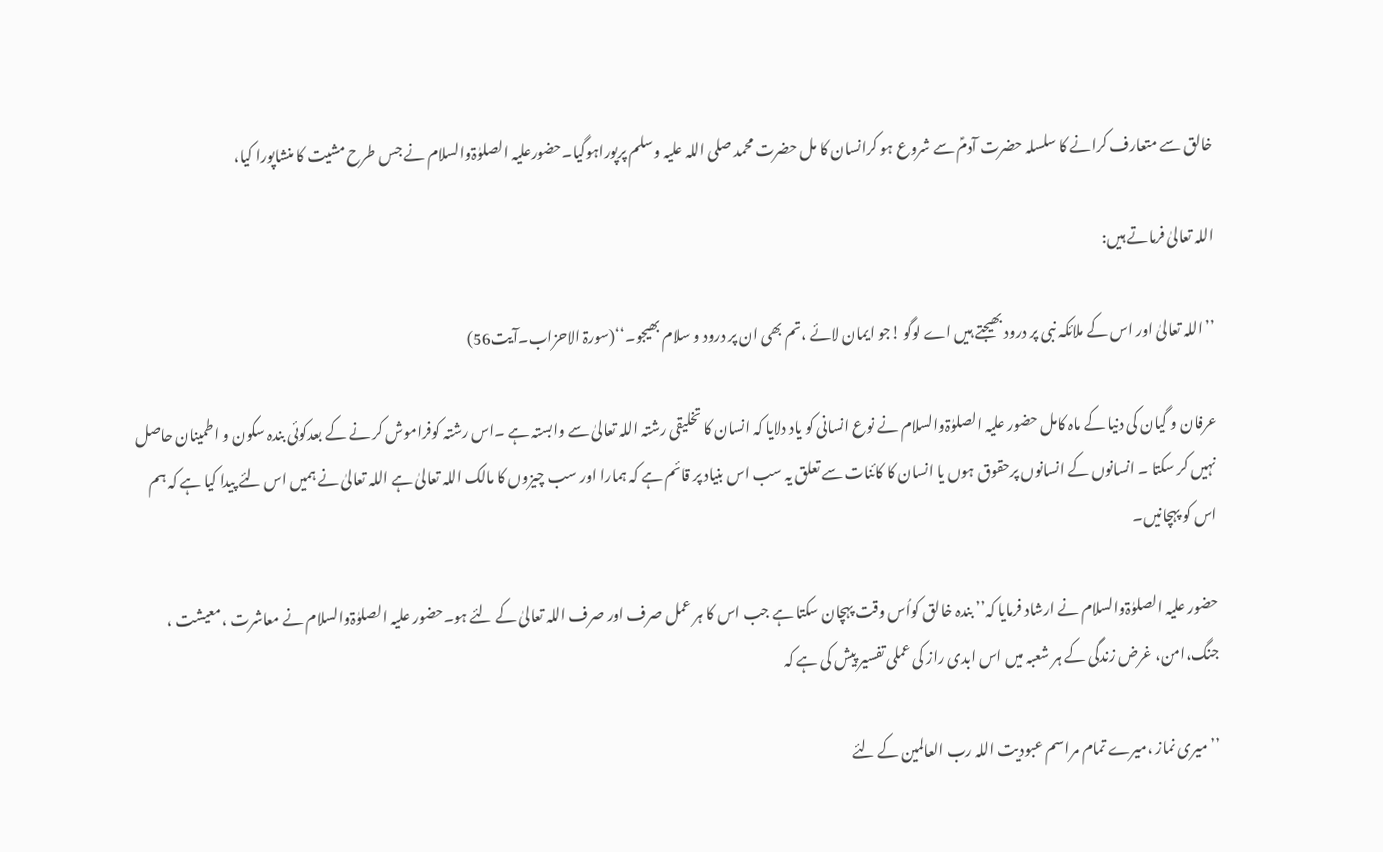خالق سے متعارف کرانے کا سلسلہ حضرت آدمؑ سے شروع ہو کرانسان کا مل حضرت محمد صلی اللہ علیہ وسلم پرپوراہوگیا۔حضورعلیہ الصلوٰۃوالسلام نے جس طرح مشیت کا منشاپورا کیا،

اللہ تعالیٰ فرماتے ہیں:

’’اللہ تعالیٰ اور اس کے ملائکہ نبی پر درود بھیجتے ہیں اے لوگو !جو ایمان لائے ،تم بھی ان پر درود و سلام بھیجو۔‘‘(سورۃ الاحزاب۔آیت56)

عرفان و گیان کی دنیا کے ماہ کامل حضور علیہ الصلوٰۃوالسلام نے نوع انسانی کو یاد دلایا کہ انسان کا تخلیقی رشتہ اللہ تعالیٰ سے وابستہ ہے ۔اس رشتہ کوفراموش کر نے کے بعدکوئی بندہ سکون و اطمینان حاصل نہیں کر سکتا ۔ انسانوں کے انسانوں پرحقوق ہوں یا انسان کا کائنات سے تعلق یہ سب اس بنیاد پر قائم ہے کہ ہمارا اور سب چیزوں کا مالک اللہ تعالیٰ ہے اللہ تعالیٰ نے ہمیں اس لئے پیدا کیا ہے کہ ہم اس کو پہچانیں۔

حضور علیہ الصلوٰۃوالسلام نے ارشاد فرمایا کہ’’ بندہ خالق کواُس وقت پہچان سکتا ہے جب اس کا ہر عمل صرف اور صرف اللہ تعالیٰ کے لئے ہو۔حضور علیہ الصلوٰۃوالسلام نے معاشرت ،معیشت ، جنگ،امن، غرض زندگی کے ہر شعبہ میں اس ابدی راز کی عملی تفسیر پیش کی ہے کہ

’’میری نماز ،میرے تمام مراسم عبودیت اللہ رب العالمین کے لئے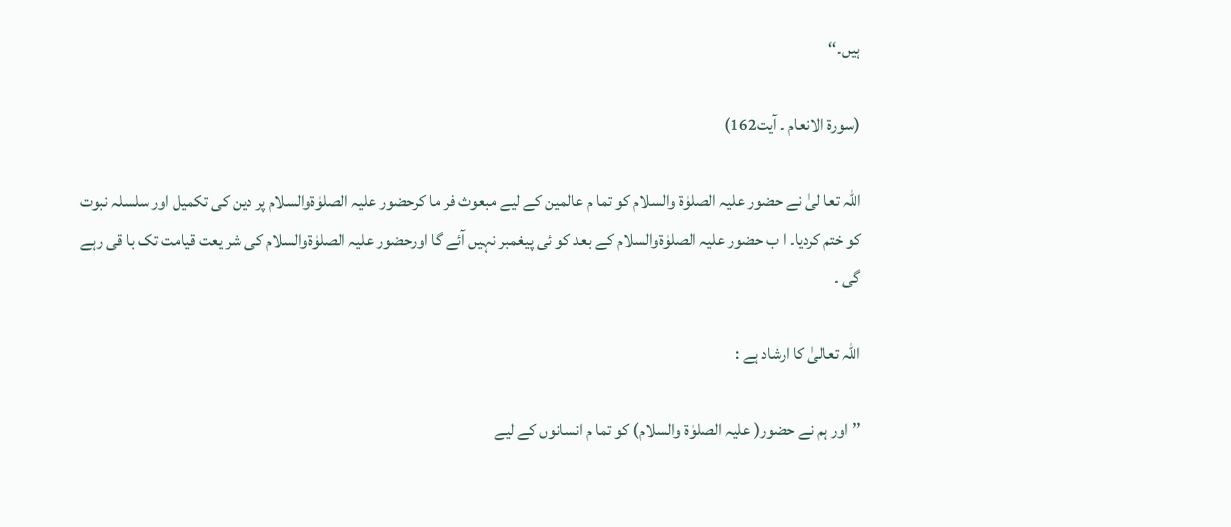ہیں۔‘‘

(سورۃ الانعام ۔ آیت162)

اللہ تعا لیٰ نے حضور علیہ الصلوٰۃ والسلام کو تما م عالمین کے لیے مبعوث فر ما کرحضور علیہ الصلوٰۃوالسلام پر دین کی تکمیل اور سلسلہ نبوت کو ختم کردیا۔ ا ب حضور علیہ الصلوٰۃوالسلام کے بعد کو ئی پیغمبر نہیں آئے گا اورحضور علیہ الصلوٰۃوالسلام کی شر یعت قیامت تک با قی رہے گی ۔

اللہ تعالیٰ کا ارشاد ہے :

’’اور ہم نے حضور( علیہ الصلوٰۃ والسلام) کو تما م انسانوں کے لیے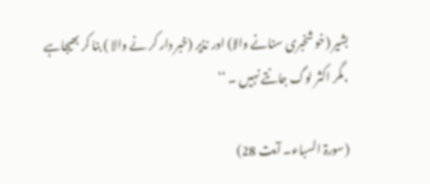بشیر (خو شخبری سنانے والا) اور نذیر (خبر دار کر نے والا ) بنا کر بھیجاہے ،مگر اکثر لوگ جانتے نہیں ۔ ‘‘

(سورۃ السباء۔ آیت 28)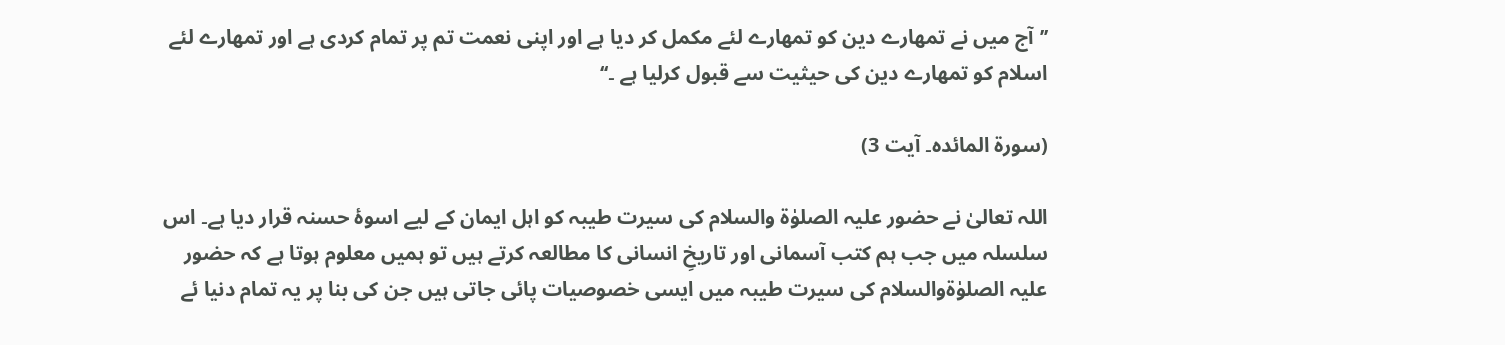’’آج میں نے تمھارے دین کو تمھارے لئے مکمل کر دیا ہے اور اپنی نعمت تم پر تمام کردی ہے اور تمھارے لئے اسلام کو تمھارے دین کی حیثیت سے قبول کرلیا ہے ۔‘‘

(سورۃ المائدہ۔ آیت 3)

اللہ تعالیٰ نے حضور علیہ الصلوٰۃ والسلام کی سیرت طیبہ کو اہل ایمان کے لیے اسوۂ حسنہ قرار دیا ہے۔ اس سلسلہ میں جب ہم کتب آسمانی اور تاریخِ انسانی کا مطالعہ کرتے ہیں تو ہمیں معلوم ہوتا ہے کہ حضور علیہ الصلوٰۃوالسلام کی سیرت طیبہ میں ایسی خصوصیات پائی جاتی ہیں جن کی بنا پر یہ تمام دنیا ئے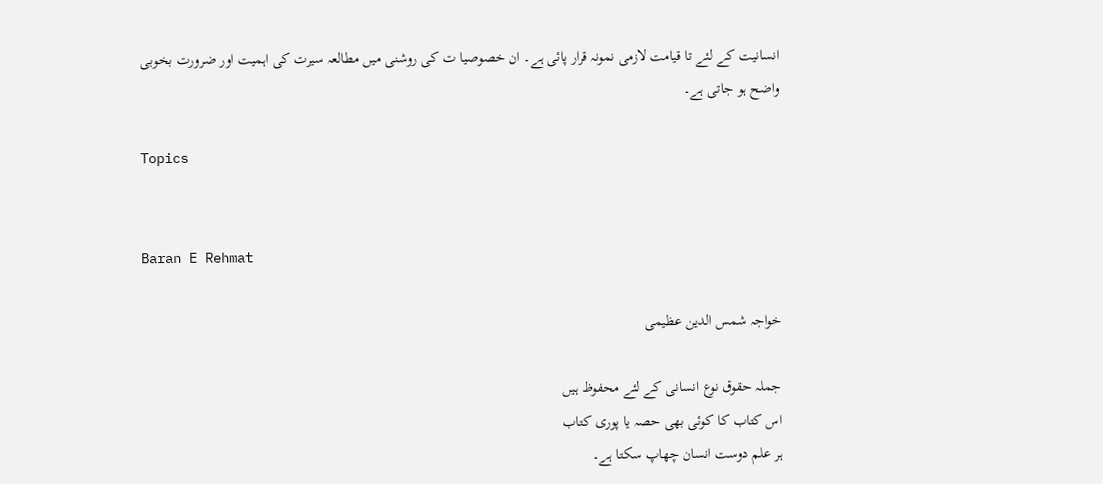انسانیت کے لئے تا قیامت لازمی نمونہ قرار پائی ہے۔ ان خصوصیا ت کی روشنی میں مطالعہ سیرت کی اہمیت اور ضرورت بخوبی واضح ہو جاتی ہے۔

Topics


Baran E Rehmat

خواجہ شمس الدین عظیمی

جملہ حقوق نوع انسانی کے لئے محفوظ ہیں
اس کتاب کا کوئی بھی حصہ یا پوری کتاب
ہر علم دوست انسان چھاپ سکتا ہے۔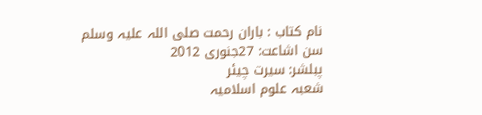نام کتاب : باران رحمت صلی اللہ علیہ وسلم
سن اشاعت: 27جنوری 2012
پبلشر: سیرت چیئر
شعبہ علوم اسلامیہ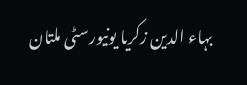بہاء الدین زکریا یونیورسٹی ملتان